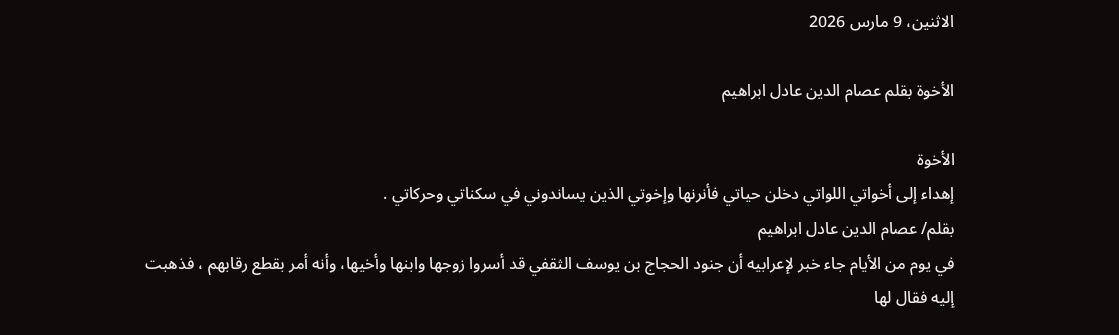الاثنين، 9 مارس 2026

الأخوة بقلم عصام الدين عادل ابراهيم

الأخوة
إهداء إلى أخواتي اللواتي دخلن حياتي فأنرنها وإخوتي الذين يساندوني في سكناتي وحركاتي .
بقلم/ عصام الدين عادل ابراهيم
في يوم من الأيام جاء خبر لإعرابيه أن جنود الحجاج بن يوسف الثقفي قد أسروا زوجها وابنها وأخيها، وأنه أمر بقطع رقابهم ، فذهبت إليه فقال لها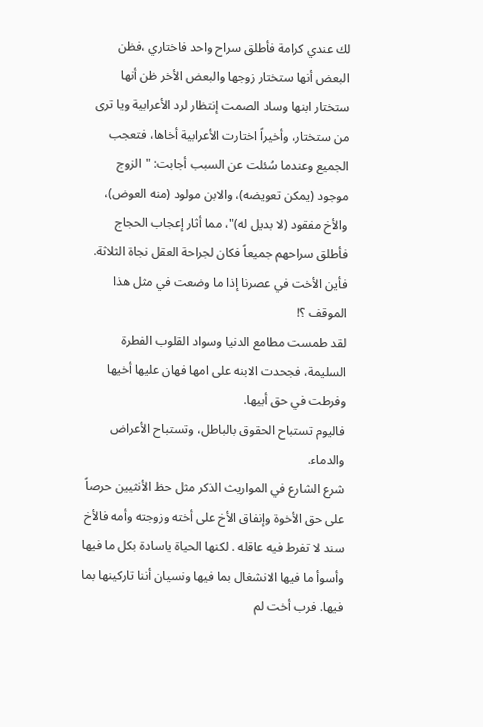لك عندي كرامة فأطلق سراح واحد فاختاري ،فظن البعض أنها ستختار زوجها والبعض الأخر ظن أنها ستختار ابنها وساد الصمت إنتظار لرد الأعرابية ويا ترى من ستختار، وأخيراً اختارت الأعرابية أخاها، فتعجب الجميع وعندما سُئلت عن السبب أجابت: "الزوج موجود (يمكن تعويضه)، والابن مولود (منه العوض)، والأخ مفقود (لا بديل له)"، مما أثار إعجاب الحجاج فأطلق سراحهم جميعاً فكان لجراحة العقل نجاة الثلاثة.
فأين الأخت في عصرنا إذا ما وضعت في مثل هذا الموقف ؟!
لقد طمست مطامع الدنيا وسواد القلوب الفطرة السليمة، فجحدت الابنه على امها فهان عليها أخيها وفرطت في حق أبيها.
فاليوم تستباح الحقوق بالباطل، وتستباح الأعراض والدماء.
شرع الشارع في المواريث الذكر مثل حظ الأنثيين حرصاً على حق الأخوة وإنفاق الأخ على أخته وزوجته وأمه فالأخ سند لا تفرط فيه عاقله . لكنها الحياة ياسادة بكل ما فيها وأسوأ ما فيها الانشغال بما فيها ونسيان أننا تاركينها بما فيها. فرب أخت لم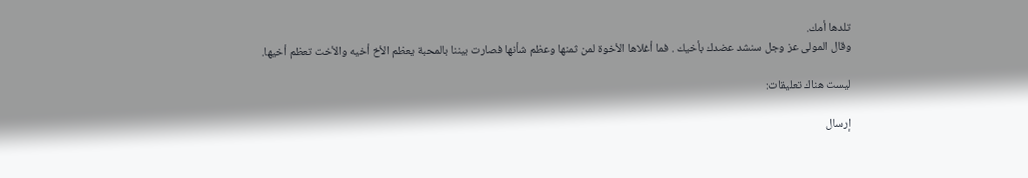تلدها أمك.
وقال المولى عز وجل سنشد عضدك بأخيك . فما أغلاها الأخوة لمن ثمنها وعظم شأنها فصارت بيننا بالمحبة يعظم الأخ أخيه والأخت تعظم أخيها.

ليست هناك تعليقات:

إرسال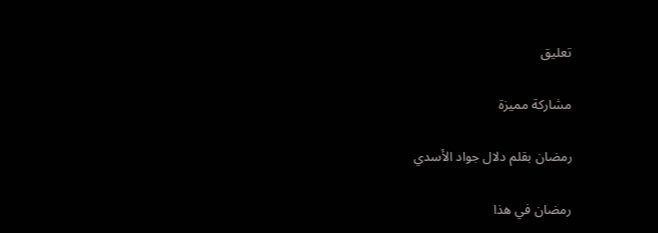تعليق

مشاركة مميزة

رمضان بقلم دلال جواد الأسدي

رمضان في هذا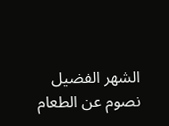الشهر الفضيل نصوم عن الطعام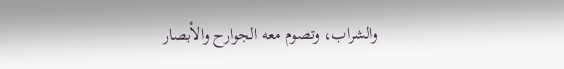والشراب، وتصوم معه الجوارح والأبصار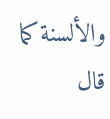والألسنة كما قال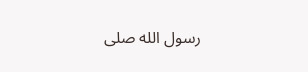رسول الله صلى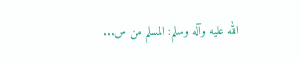الله عليه وآله وسلم: المسلم من س...